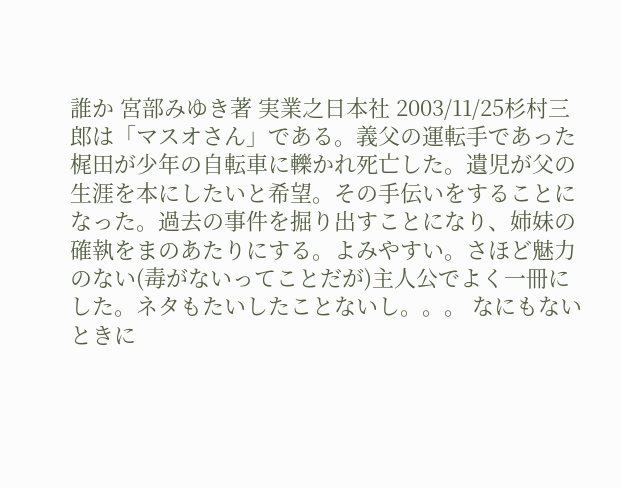誰か 宮部みゆき著 実業之日本社 2003/11/25杉村三郎は「マスオさん」である。義父の運転手であった梶田が少年の自転車に轢かれ死亡した。遺児が父の生涯を本にしたいと希望。その手伝いをすることになった。過去の事件を掘り出すことになり、姉妹の確執をまのあたりにする。よみやすい。さほど魅力のない(毒がないってことだが)主人公でよく一冊にした。ネタもたいしたことないし。。。 なにもないときに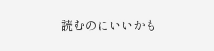読むのにいいかも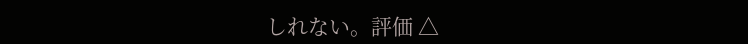しれない。評価 △